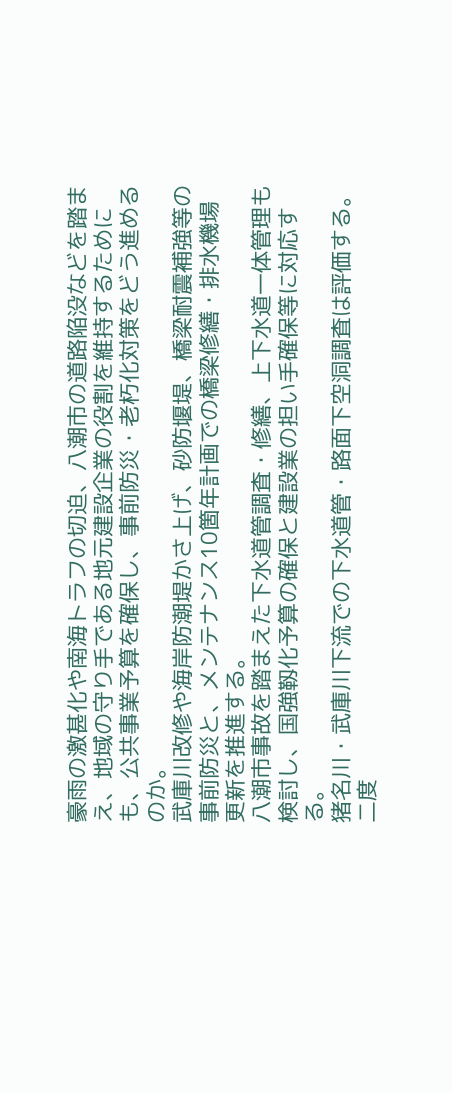豪雨の激甚化や南海トラフの切迫、八潮市の道路陥没などを踏まえ、地域の守り手である地元建設企業の役割を維持するためにも、公共事業予算を確保し、事前防災・老朽化対策をどう進めるのか。
武庫川改修や海岸防潮堤かさ上げ、砂防堰堤、橋梁耐震補強等の事前防災と、メンテナンス10箇年計画での橋梁修繕・排水機場更新を推進する。
八潮市事故を踏まえた下水道管調査・修繕、上下水道一体管理も検討し、国強靱化予算の確保と建設業の担い手確保等に対応する。
猪名川・武庫川下流での下水道管・路面下空洞調査は評価する。
二度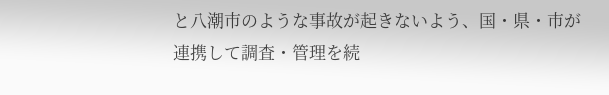と八潮市のような事故が起きないよう、国・県・市が連携して調査・管理を続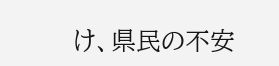け、県民の不安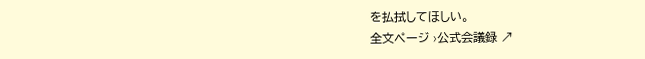を払拭してほしい。
全文ページ ›公式会議録 ↗